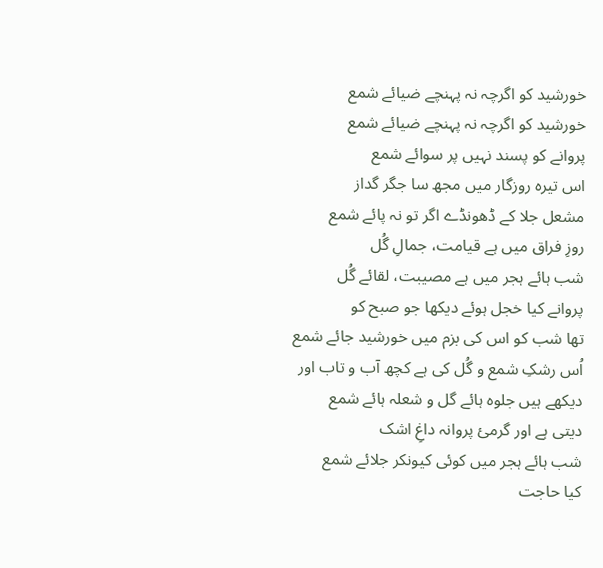خورشید کو اگرچہ نہ پہنچے ضیائے شمع
خورشید کو اگرچہ نہ پہنچے ضیائے شمع
پروانے کو پسند نہیں پر سوائے شمع
اس تیرہ روزگار میں مجھ سا جگر گداز
مشعل جلا کے ڈھونڈے اگر تو نہ پائے شمع
روزِ فراق میں ہے قیامت، جمالِ گُل
شب ہائے ہجر میں ہے مصیبت، لقائے گُل
پروانے کیا خجل ہوئے دیکھا جو صبح کو
تھا شب کو اس کی بزم میں خورشید جائے شمع
اُس رشکِ شمع و گُل کی ہے کچھ آب و تاب اور
دیکھے ہیں جلوہ ہائے گل و شعلہ ہائے شمع
دیتی ہے اور گرمئ پروانہ داغِ اشک
شب ہائے ہجر میں کوئی کیونکر جلائے شمع
کیا حاجت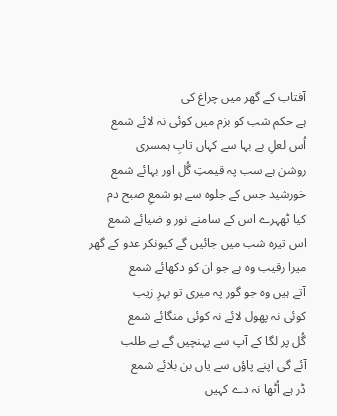آفتاب کے گھر میں چراغ کی
ہے حکم شب کو بزم میں کوئی نہ لائے شمع
اُس لعلِ بے بہا سے کہاں تابِ ہمسری
روشن ہے سب پہ قیمتِ گُل اور بہائے شمع
خورشید جس کے جلوہ سے ہو شمعِ صبح دم
کیا ٹھہرے اس کے سامنے نور و ضیائے شمع
اس تیرہ شب میں جائیں گے کیونکر عدو کے گھر
میرا رقیب وہ ہے جو ان کو دکھائے شمع
آتے ہیں وہ جو گور پہ میری تو بہرِ زیب
کوئی نہ پھول لائے نہ کوئی منگائے شمع
گُل پر لگا کے آپ سے پہنچیں گے بے طلب
آئے گی اپنے پاؤں سے یاں بن بلائے شمع
ڈر ہے اُٹھا نہ دے کہیں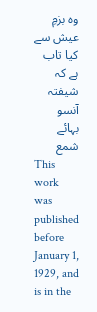وہ بزمِ عیش سے
کیا تاب ہے کہ شیفتہ آنسو بہائے شمع
This work was published before January 1, 1929, and is in the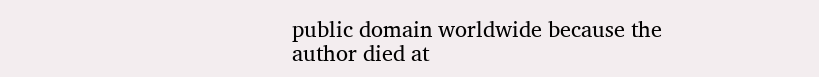public domain worldwide because the author died at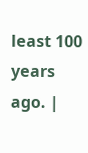least 100 years ago. |